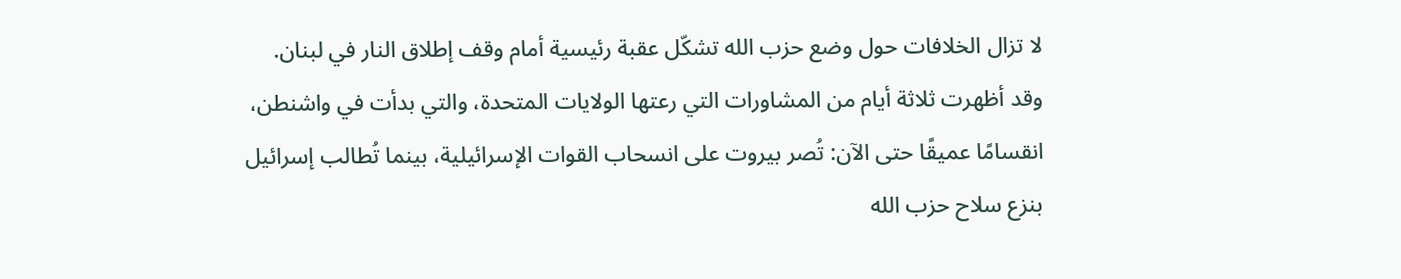لا تزال الخلافات حول وضع حزب الله تشكّل عقبة رئيسية أمام وقف إطلاق النار في لبنان.
وقد أظهرت ثلاثة أيام من المشاورات التي رعتها الولايات المتحدة، والتي بدأت في واشنطن، انقسامًا عميقًا حتى الآن: تُصر بيروت على انسحاب القوات الإسرائيلية، بينما تُطالب إسرائيل بنزع سلاح حزب الله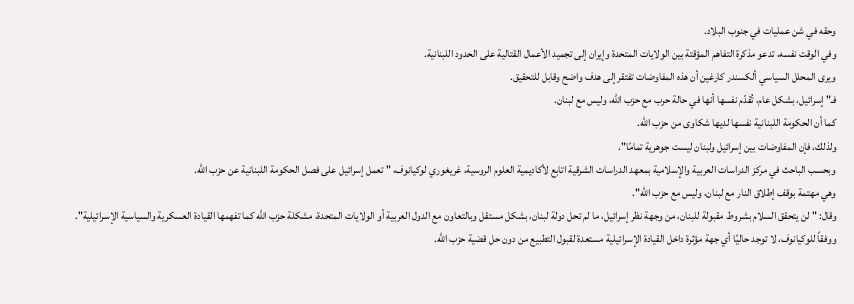وحقه في شن عمليات في جنوب البلاد.
وفي الوقت نفسه، تدعو مذكرة التفاهم المؤقتة بين الولايات المتحدة وإيران إلى تجميد الأعمال القتالية على الحدود اللبنانية.
ويرى المحلل السياسي ألكسندر كارغين أن هذه المفاوضات تفتقر إلى هدف واضح وقابل للتحقيق.
فـ" إسرائيل، بشكل عام، تُقدّم نفسها أنها في حالة حرب مع حزب الله، وليس مع لبنان.
كما أن الحكومة اللبنانية نفسها لديها شكاوى من حزب الله.
ولذلك، فإن المفاوضات بين إسرائيل ولبنان ليست جوهرية تمامًا".
وبحسب الباحث في مركز الدراسات العربية والإسلامية بمعهد الدراسات الشرقية اتابع لأكاديمية العلوم الروسية، غريغوري لوكيانوف، " تعمل إسرائيل على فصل الحكومة اللبنانية عن حزب الله.
وهي مهتمة بوقف إطلاق النار مع لبنان، وليس مع حزب الله".
وقال: " لن يتحقق السلام بشروط مقبولة للبنان، من وجهة نظر إسرائيل، ما لم تحل دولة لبنان، بشكل مستقل وبالتعاون مع الدول العربية أو الولايات المتحدة، مشكلة حزب الله كما تفهمها القيادة العسكرية والسياسية الإسرائيلية".
ووفقاً للوكيانوف، لا توجد حاليًا أي جهة مؤثرة داخل القيادة الإسرائيلية مستعدة لقبول التطبيع من دون حل قضية حزب الله.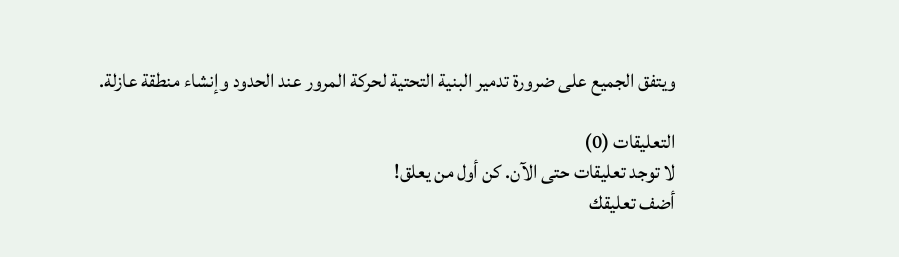ويتفق الجميع على ضرورة تدمير البنية التحتية لحركة المرور عند الحدود وإنشاء منطقة عازلة.

التعليقات (0)
لا توجد تعليقات حتى الآن. كن أول من يعلق!
أضف تعليقك